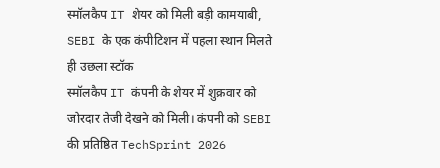स्मॉलकैप IT शेयर को मिली बड़ी कामयाबी, SEBI के एक कंपीटिशन में पहला स्थान मिलते ही उछला स्टॉक
स्मॉलकैप IT कंपनी के शेयर में शुक्रवार को जोरदार तेजी देखने को मिली। कंपनी को SEBI की प्रतिष्ठित TechSprint 2026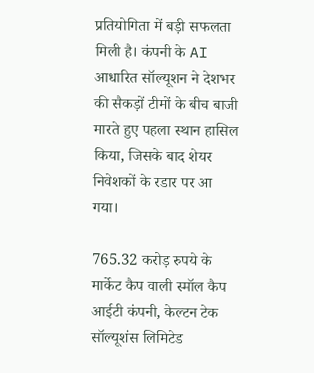प्रतियोगिता में बड़ी सफलता मिली है। कंपनी के AI आधारित सॉल्यूशन ने देशभर की सैकड़ों टीमों के बीच बाजी मारते हुए पहला स्थान हासिल किया, जिसके बाद शेयर निवेशकों के रडार पर आ गया।

765.32 करोड़ रुपये के मार्केट कैप वाली स्मॉल कैप आईटी कंपनी, केल्टन टेक सॉल्यूशंस लिमिटेड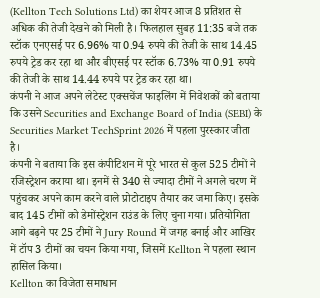(Kellton Tech Solutions Ltd) का शेयर आज 8 प्रतिशत से अधिक की तेजी देखने को मिली है। फिलहाल सुबह 11:35 बजे तक स्टॉक एनएसई पर 6.96% या 0.94 रुपये की तेजी के साथ 14.45 रुपये ट्रेड कर रहा था और बीएसई पर स्टॉक 6.73% या 0.91 रुपये की तेजी के साथ 14.44 रुपये पर ट्रेड कर रहा था।
कंपनी ने आज अपने लेटेस्ट एक्सचेंज फाइलिंग में निवेशकों को बताया कि उसने Securities and Exchange Board of India (SEBI) के Securities Market TechSprint 2026 में पहला पुरस्कार जीता है।
कंपनी ने बताया कि इस कंपीटिशन में पूरे भारत से कुल 525 टीमों ने रजिस्ट्रेशन कराया था। इनमें से 340 से ज्यादा टीमों ने अगले चरण में पहुंचकर अपने काम करने वाले प्रोटोटाइप तैयार कर जमा किए। इसके बाद 145 टीमों को डेमोंस्ट्रेशन राउंड के लिए चुना गया। प्रतियोगिता आगे बढ़ने पर 25 टीमों ने Jury Round में जगह बनाई और आखिर में टॉप 3 टीमों का चयन किया गया, जिसमें Kellton ने पहला स्थान हासिल किया।
Kellton का विजेता समाधान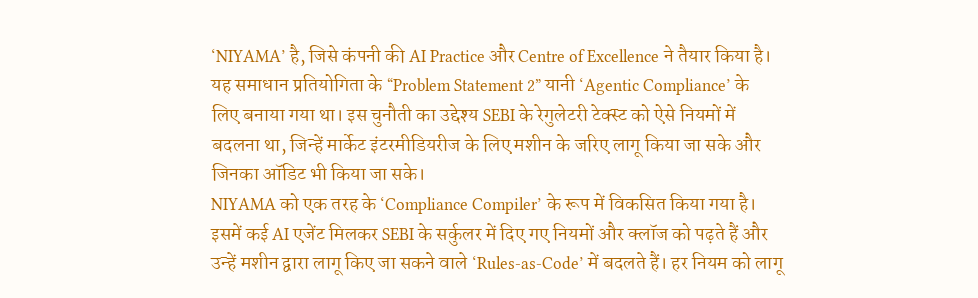‘NIYAMA’ है, जिसे कंपनी की AI Practice और Centre of Excellence ने तैयार किया है। यह समाधान प्रतियोगिता के “Problem Statement 2” यानी ‘Agentic Compliance’ के लिए बनाया गया था। इस चुनौती का उद्देश्य SEBI के रेगुलेटरी टेक्स्ट को ऐसे नियमों में बदलना था, जिन्हें मार्केट इंटरमीडियरीज के लिए मशीन के जरिए लागू किया जा सके और जिनका ऑडिट भी किया जा सके।
NIYAMA को एक तरह के ‘Compliance Compiler’ के रूप में विकसित किया गया है। इसमें कई AI एजेंट मिलकर SEBI के सर्कुलर में दिए गए नियमों और क्लॉज को पढ़ते हैं और उन्हें मशीन द्वारा लागू किए जा सकने वाले ‘Rules-as-Code’ में बदलते हैं। हर नियम को लागू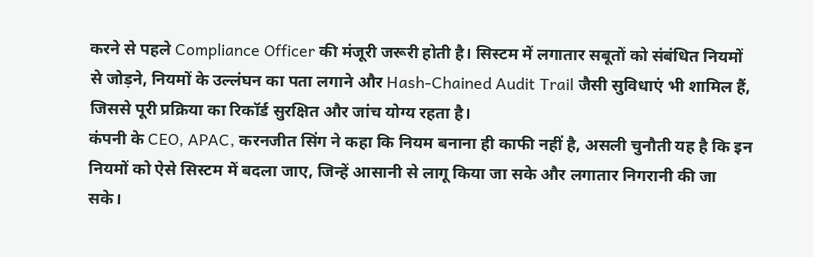करने से पहले Compliance Officer की मंजूरी जरूरी होती है। सिस्टम में लगातार सबूतों को संबंधित नियमों से जोड़ने, नियमों के उल्लंघन का पता लगाने और Hash-Chained Audit Trail जैसी सुविधाएं भी शामिल हैं, जिससे पूरी प्रक्रिया का रिकॉर्ड सुरक्षित और जांच योग्य रहता है।
कंपनी के CEO, APAC, करनजीत सिंग ने कहा कि नियम बनाना ही काफी नहीं है, असली चुनौती यह है कि इन नियमों को ऐसे सिस्टम में बदला जाए, जिन्हें आसानी से लागू किया जा सके और लगातार निगरानी की जा सके।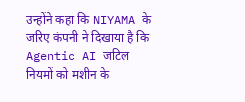उन्होंने कहा कि NIYAMA के जरिए कंपनी ने दिखाया है कि Agentic AI जटिल नियमों को मशीन के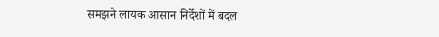समझने लायक आसान निर्देशों में बदल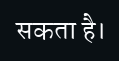सकता है।